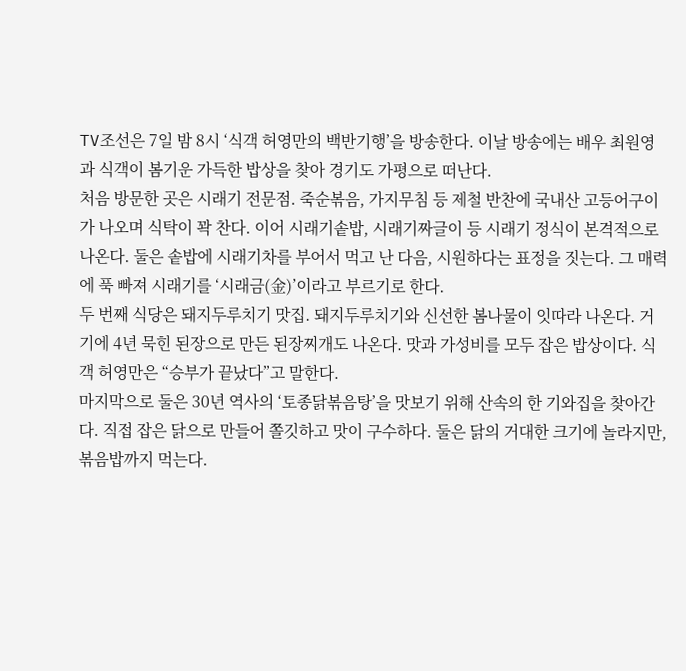TV조선은 7일 밤 8시 ‘식객 허영만의 백반기행’을 방송한다. 이날 방송에는 배우 최원영과 식객이 봄기운 가득한 밥상을 찾아 경기도 가평으로 떠난다.
처음 방문한 곳은 시래기 전문점. 죽순볶음, 가지무침 등 제철 반찬에 국내산 고등어구이가 나오며 식탁이 꽉 찬다. 이어 시래기솥밥, 시래기짜글이 등 시래기 정식이 본격적으로 나온다. 둘은 솥밥에 시래기차를 부어서 먹고 난 다음, 시원하다는 표정을 짓는다. 그 매력에 푹 빠져 시래기를 ‘시래금(金)’이라고 부르기로 한다.
두 번째 식당은 돼지두루치기 맛집. 돼지두루치기와 신선한 봄나물이 잇따라 나온다. 거기에 4년 묵힌 된장으로 만든 된장찌개도 나온다. 맛과 가성비를 모두 잡은 밥상이다. 식객 허영만은 “승부가 끝났다”고 말한다.
마지막으로 둘은 30년 역사의 ‘토종닭볶음탕’을 맛보기 위해 산속의 한 기와집을 찾아간다. 직접 잡은 닭으로 만들어 쫄깃하고 맛이 구수하다. 둘은 닭의 거대한 크기에 놀라지만, 볶음밥까지 먹는다.